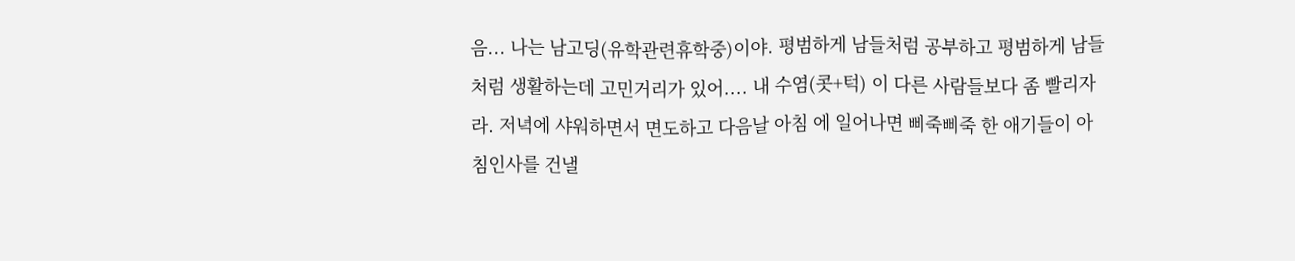음... 나는 남고딩(유학관련휴학중)이야. 평범하게 남들처럼 공부하고 평범하게 남들처럼 생활하는데 고민거리가 있어.... 내 수염(콧+턱) 이 다른 사람들보다 좀 빨리자라. 저녁에 샤워하면서 면도하고 다음날 아침 에 일어나면 삐죽삐죽 한 애기들이 아침인사를 건낼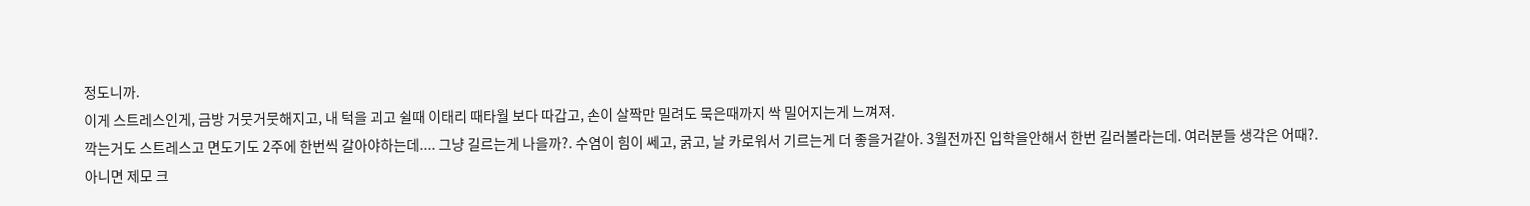정도니까.
이게 스트레스인게, 금방 거뭇거뭇해지고, 내 턱을 괴고 쉴때 이태리 때타월 보다 따갑고, 손이 살짝만 밀려도 묵은때까지 싹 밀어지는게 느껴져.
깍는거도 스트레스고 면도기도 2주에 한번씩 갈아야하는데.... 그냥 길르는게 나을까?. 수염이 힘이 쎄고, 굵고, 날 카로워서 기르는게 더 좋을거같아. 3월전까진 입학을안해서 한번 길러볼라는데. 여러분들 생각은 어때?.
아니면 제모 크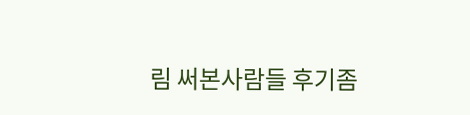림 써본사람들 후기좀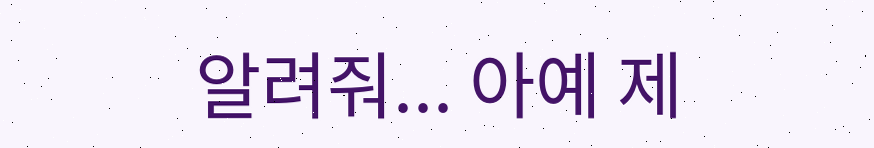알려줘... 아예 제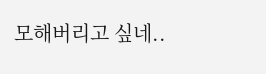모해버리고 싶네..